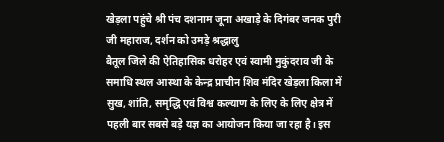खेड़ला पहुंचे श्री पंच दशनाम जूना अखाड़े के दिगंबर जनक पुरी जी महाराज, दर्शन को उमड़े श्रद्धालु
बैतूल जिले की ऐतिहासिक धरोहर एवं स्वामी मुकुंदराव जी के समाधि स्थल आस्था के केन्द्र प्राचीन शिव मंदिर खेड़ला किला में सुख, शांति, समृद्धि एवं विश्व कल्याण के लिए के लिए क्षेत्र में पहली बार सबसे बड़े यज्ञ का आयोजन किया जा रहा है। इस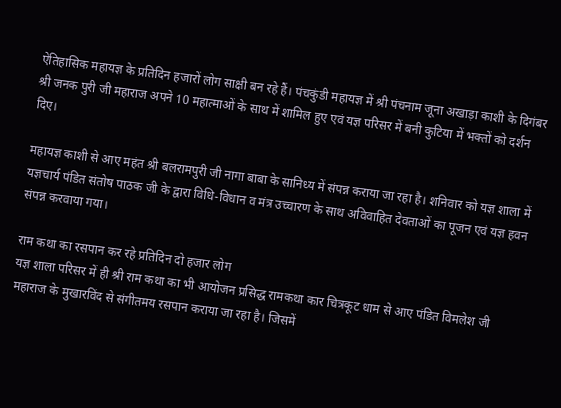ऐतिहासिक महायज्ञ के प्रतिदिन हजारों लोग साक्षी बन रहे हैं। पंचकुंडी महायज्ञ में श्री पंचनाम जूना अखाड़ा काशी के दिगंबर श्री जनक पुरी जी महाराज अपने 10 महात्माओं के साथ में शामिल हुए एवं यज्ञ परिसर में बनी कुटिया में भक्तों को दर्शन दिए।

महायज्ञ काशी से आए महंत श्री बलरामपुरी जी नागा बाबा के सानिध्य में संपन्न कराया जा रहा है। शनिवार को यज्ञ शाला में यज्ञचार्य पंडित संतोष पाठक जी के द्वारा विधि-विधान व मंत्र उच्चारण के साथ अविवाहित देवताओं का पूजन एवं यज्ञ हवन संपन्न करवाया गया।

राम कथा का रसपान कर रहे प्रतिदिन दो हजार लोग
यज्ञ शाला परिसर में ही श्री राम कथा का भी आयोजन प्रसिद्ध रामकथा कार चित्रकूट धाम से आए पंडित विमलेश जी महाराज के मुखारविंद से संगीतमय रसपान कराया जा रहा है। जिसमें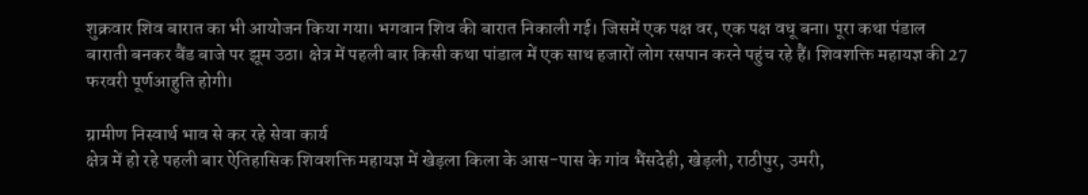शुक्रवार शिव बारात का भी आयोजन किया गया। भगवान शिव की बारात निकाली गई। जिसमें एक पक्ष वर, एक पक्ष वधू बना। पूरा कथा पंडाल बाराती बनकर बैंड बाजे पर झूम उठा। क्षेत्र में पहली बार किसी कथा पांडाल में एक साथ हजारों लोग रसपान करने पहुंच रहे हैं। शिवशक्ति महायज्ञ की 27 फरवरी पूर्णआहुति होगी।

ग्रामीण निस्वार्थ भाव से कर रहे सेवा कार्य
क्षेत्र में हो रहे पहली बार ऐतिहासिक शिवशक्ति महायज्ञ में खेड़ला किला के आस-पास के गांव भैंसदेही, खेड़ली, राठीपुर, उमरी,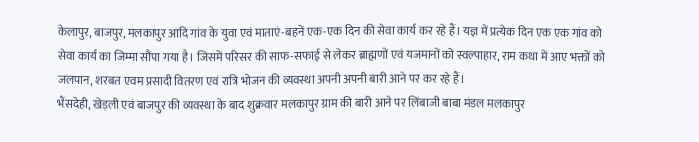केलापुर, बाजपुर, मलकापुर आदि गांव के युवा एवं माताएं-बहनें एक-एक दिन की सेवा कार्य कर रहे हैं। यज्ञ में प्रत्येक दिन एक एक गांव को सेवा कार्य का जिम्मा सौंपा गया है। जिसमें परिसर की साफ-सफाई से लेकर ब्राह्मणों एवं यजमानों को स्वल्पाहार, राम कथा में आए भक्तों को जलपान, शरबत एवम प्रसादी वितरण एवं रात्रि भोजन की व्यवस्था अपनी अपनी बारी आने पर कर रहे हैं।
भैंसदेही, खेड़ली एवं बाजपुर की व्यवस्था के बाद शुक्रवार मलकापुर ग्राम की बारी आने पर लिंबाजी बाबा मंडल मलकापुर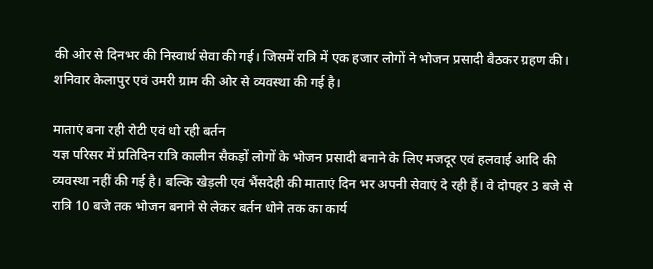की ओर से दिनभर की निस्वार्थ सेवा की गई। जिसमें रात्रि में एक हजार लोगों ने भोजन प्रसादी बैठकर ग्रहण की। शनिवार केलापुर एवं उमरी ग्राम की ओर से व्यवस्था की गई है।

माताएं बना रही रोटी एवं धो रही बर्तन
यज्ञ परिसर में प्रतिदिन रात्रि कालीन सैकड़ों लोगों के भोजन प्रसादी बनाने के लिए मजदूर एवं हलवाई आदि की व्यवस्था नहीं की गई है। बल्कि खेड़ली एवं भैंसदेही की माताएं दिन भर अपनी सेवाएं दे रही हैं। वे दोपहर 3 बजे से रात्रि 10 बजे तक भोजन बनाने से लेकर बर्तन धोने तक का कार्य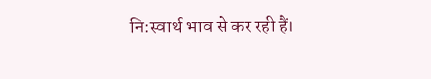नि:स्वार्थ भाव से कर रही हैं।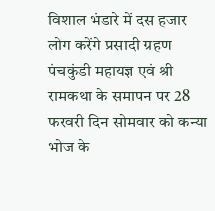विशाल भंडारे में दस हजार लोग करेंगे प्रसादी ग्रहण
पंचकुंडी महायज्ञ एवं श्री रामकथा के समापन पर 28 फरवरी दिन सोमवार को कन्या भोज के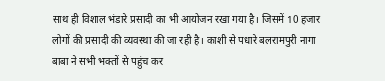साथ ही विशाल भंडारे प्रसादी का भी आयोजन रखा गया है। जिसमें 10 हजार लोगों की प्रसादी की व्यवस्था की जा रही है। काशी से पधारे बलरामपुरी नागा बाबा ने सभी भक्तों से पहुंच कर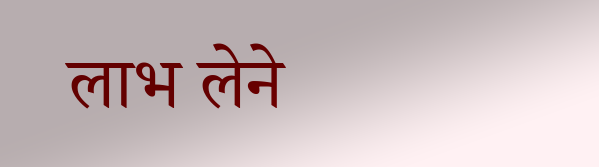लाभ लेने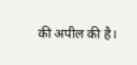की अपील की है।